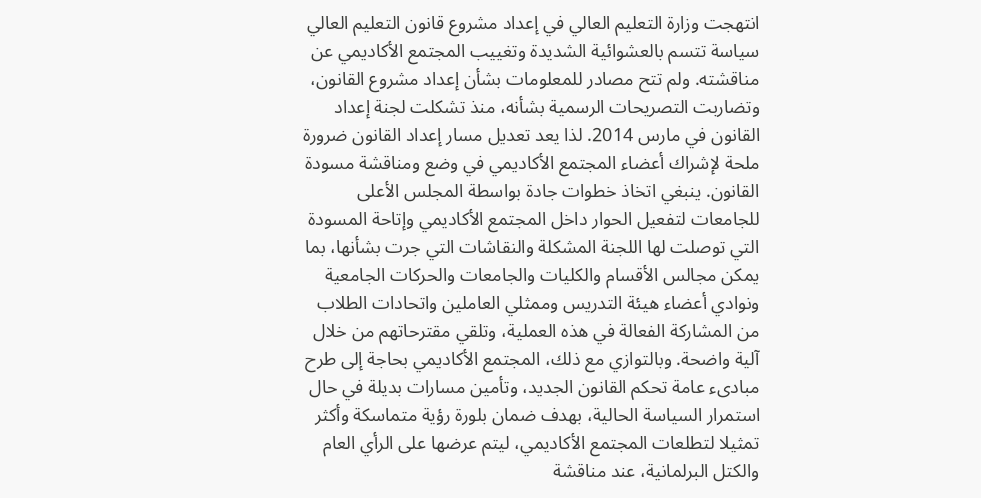انتهجت وزارة التعليم العالي في إعداد مشروع قانون التعليم العالي سياسة تتسم بالعشوائية الشديدة وتغييب المجتمع الأكاديمي عن مناقشته. ولم تتح مصادر للمعلومات بشأن إعداد مشروع القانون، وتضاربت التصريحات الرسمية بشأنه، منذ تشكلت لجنة إعداد القانون في مارس 2014. لذا يعد تعديل مسار إعداد القانون ضرورة ملحة لإشراك أعضاء المجتمع الأكاديمي في وضع ومناقشة مسودة القانون. ينبغي اتخاذ خطوات جادة بواسطة المجلس الأعلى للجامعات لتفعيل الحوار داخل المجتمع الأكاديمي وإتاحة المسودة التي توصلت لها اللجنة المشكلة والنقاشات التي جرت بشأنها، بما يمكن مجالس الأقسام والكليات والجامعات والحركات الجامعية ونوادي أعضاء هيئة التدريس وممثلي العاملين واتحادات الطلاب من المشاركة الفعالة في هذه العملية، وتلقي مقترحاتهم من خلال آلية واضحة. وبالتوازي مع ذلك، المجتمع الأكاديمي بحاجة إلى طرح مبادىء عامة تحكم القانون الجديد، وتأمين مسارات بديلة في حال استمرار السياسة الحالية، بهدف ضمان بلورة رؤية متماسكة وأكثر تمثيلا لتطلعات المجتمع الأكاديمي، ليتم عرضها على الرأي العام والكتل البرلمانية، عند مناقشة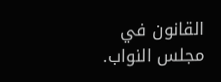القانون في مجلس النواب.